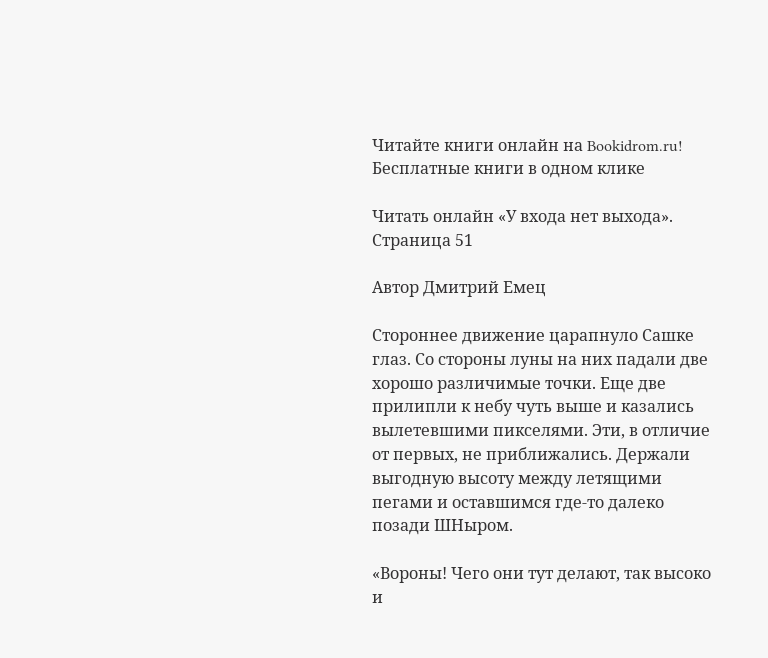Читайте книги онлайн на Bookidrom.ru! Бесплатные книги в одном клике

Читать онлайн «У входа нет выхода». Страница 51

Автор Дмитрий Емец

Стороннее движение царапнуло Сашке глаз. Со стороны луны на них падали две хорошо различимые точки. Еще две прилипли к небу чуть выше и казались вылетевшими пикселями. Эти, в отличие от первых, не приближались. Держали выгодную высоту между летящими пегами и оставшимся где-то далеко позади ШНыром.

«Вороны! Чего они тут делают, так высоко и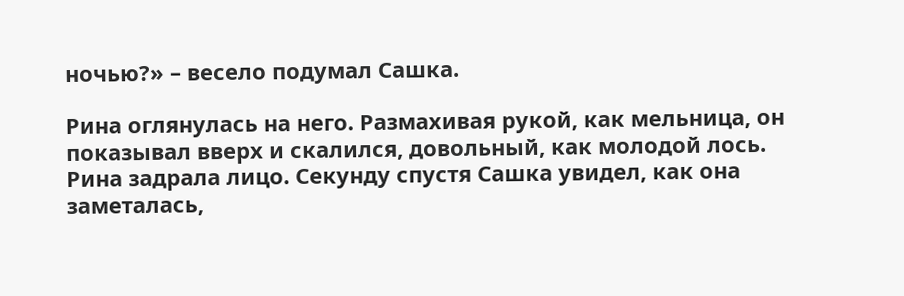ночью?» – весело подумал Сашка.

Рина оглянулась на него. Размахивая рукой, как мельница, он показывал вверх и скалился, довольный, как молодой лось. Рина задрала лицо. Секунду спустя Сашка увидел, как она заметалась,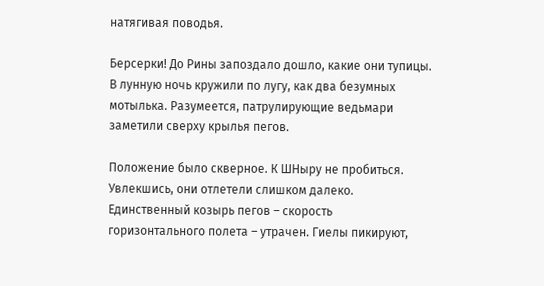натягивая поводья.

Берсерки! До Рины запоздало дошло, какие они тупицы. В лунную ночь кружили по лугу, как два безумных мотылька. Разумеется, патрулирующие ведьмари заметили сверху крылья пегов.

Положение было скверное. К ШНыру не пробиться. Увлекшись, они отлетели слишком далеко. Единственный козырь пегов – скорость горизонтального полета – утрачен. Гиелы пикируют,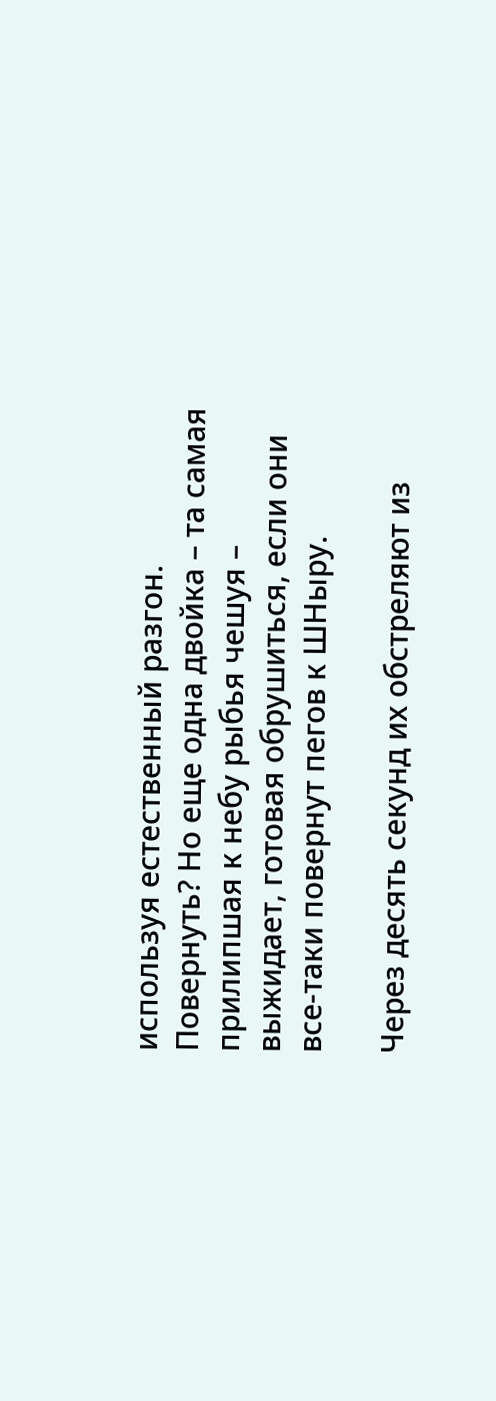используя естественный разгон. Повернуть? Но еще одна двойка – та самая прилипшая к небу рыбья чешуя – выжидает, готовая обрушиться, если они все-таки повернут пегов к ШНыру.

Через десять секунд их обстреляют из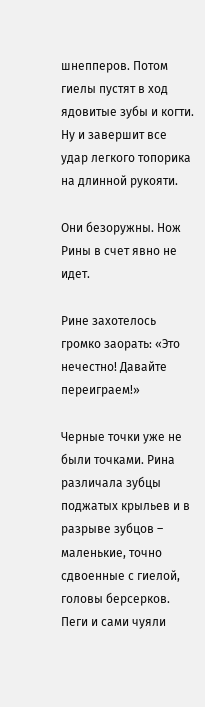шнепперов. Потом гиелы пустят в ход ядовитые зубы и когти. Ну и завершит все удар легкого топорика на длинной рукояти.

Они безоружны. Нож Рины в счет явно не идет.

Рине захотелось громко заорать: «Это нечестно! Давайте переиграем!»

Черные точки уже не были точками. Рина различала зубцы поджатых крыльев и в разрыве зубцов – маленькие, точно сдвоенные с гиелой, головы берсерков. Пеги и сами чуяли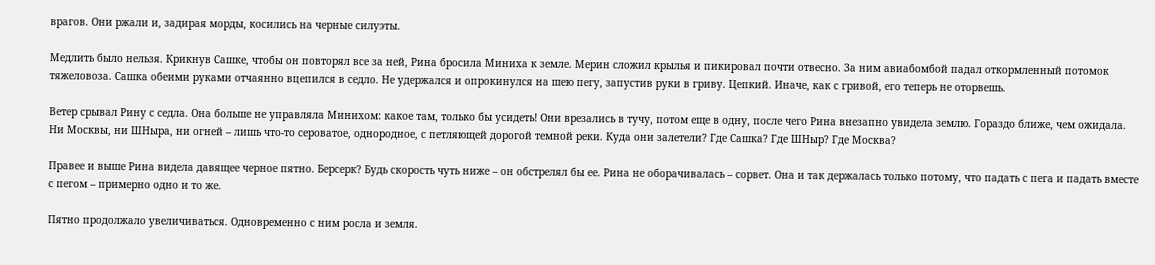врагов. Они ржали и, задирая морды, косились на черные силуэты.

Медлить было нельзя. Крикнув Сашке, чтобы он повторял все за ней, Рина бросила Миниха к земле. Мерин сложил крылья и пикировал почти отвесно. За ним авиабомбой падал откормленный потомок тяжеловоза. Сашка обеими руками отчаянно вцепился в седло. Не удержался и опрокинулся на шею пегу, запустив руки в гриву. Цепкий. Иначе, как с гривой, его теперь не оторвешь.

Ветер срывал Рину с седла. Она больше не управляла Минихом: какое там, только бы усидеть! Они врезались в тучу, потом еще в одну, после чего Рина внезапно увидела землю. Гораздо ближе, чем ожидала. Ни Москвы, ни ШНыра, ни огней – лишь что-то сероватое, однородное, с петляющей дорогой темной реки. Куда они залетели? Где Сашка? Где ШНыр? Где Москва?

Правее и выше Рина видела давящее черное пятно. Берсерк? Будь скорость чуть ниже – он обстрелял бы ее. Рина не оборачивалась – сорвет. Она и так держалась только потому, что падать с пега и падать вместе с пегом – примерно одно и то же.

Пятно продолжало увеличиваться. Одновременно с ним росла и земля.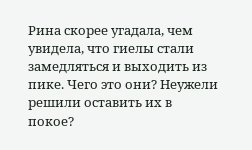Рина скорее угадала, чем увидела, что гиелы стали замедляться и выходить из пике. Чего это они? Неужели решили оставить их в покое?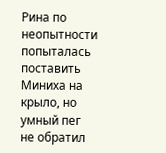Рина по неопытности попыталась поставить Миниха на крыло, но умный пег не обратил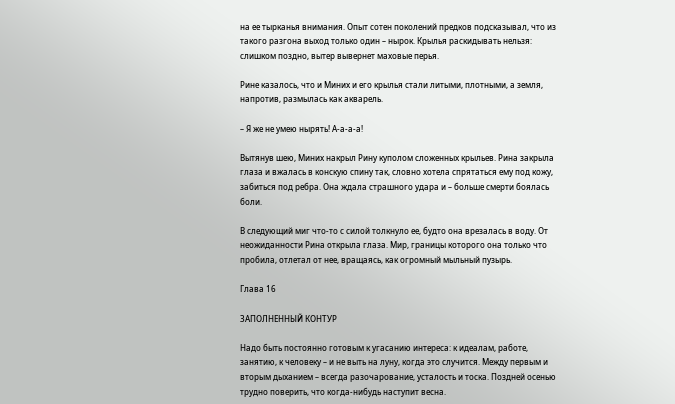на ее тырканья внимания. Опыт сотен поколений предков подсказывал, что из такого разгона выход только один – нырок. Крылья раскидывать нельзя: слишком поздно, вытер вывернет маховые перья.

Рине казалось, что и Миних и его крылья стали литыми, плотными, а земля, напротив, размылась как акварель.

– Я же не умею нырять! А-а-а-а!

Вытянув шею, Миних накрыл Рину куполом сложенных крыльев. Рина закрыла глаза и вжалась в конскую спину так, словно хотела спрятаться ему под кожу, забиться под ребра. Она ждала страшного удара и – больше смерти боялась боли.

В следующий миг что-то с силой толкнуло ее, будто она врезалась в воду. От неожиданности Рина открыла глаза. Мир, границы которого она только что пробила, отлетал от нее, вращаясь, как огромный мыльный пузырь.

Глава 16

ЗАПОЛНЕННЫЙ КОНТУР

Надо быть постоянно готовым к угасанию интереса: к идеалам, работе, занятию, к человеку – и не выть на луну, когда это случится. Между первым и вторым дыханием – всегда разочарование, усталость и тоска. Поздней осенью трудно поверить, что когда-нибудь наступит весна.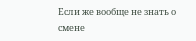Если же вообще не знать о смене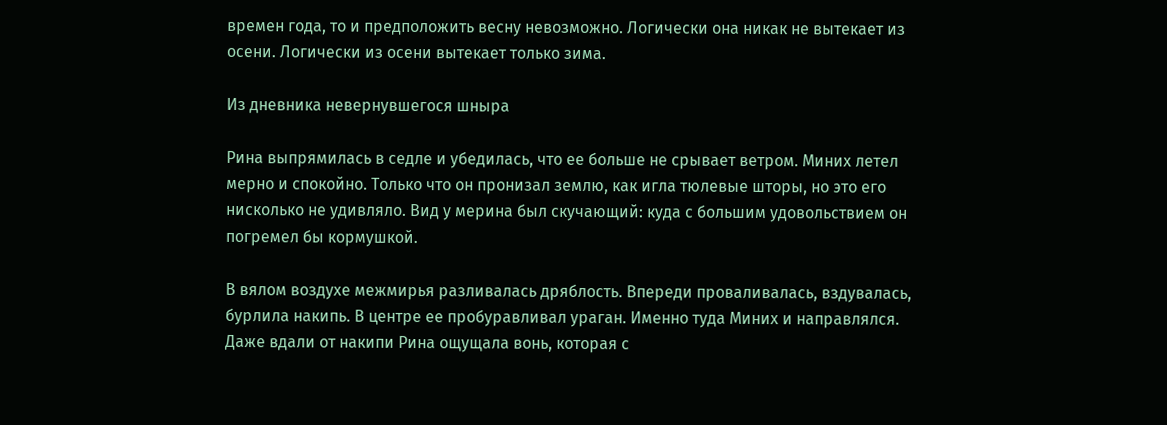времен года, то и предположить весну невозможно. Логически она никак не вытекает из осени. Логически из осени вытекает только зима.

Из дневника невернувшегося шныра

Рина выпрямилась в седле и убедилась, что ее больше не срывает ветром. Миних летел мерно и спокойно. Только что он пронизал землю, как игла тюлевые шторы, но это его нисколько не удивляло. Вид у мерина был скучающий: куда с большим удовольствием он погремел бы кормушкой.

В вялом воздухе межмирья разливалась дряблость. Впереди проваливалась, вздувалась, бурлила накипь. В центре ее пробуравливал ураган. Именно туда Миних и направлялся. Даже вдали от накипи Рина ощущала вонь, которая с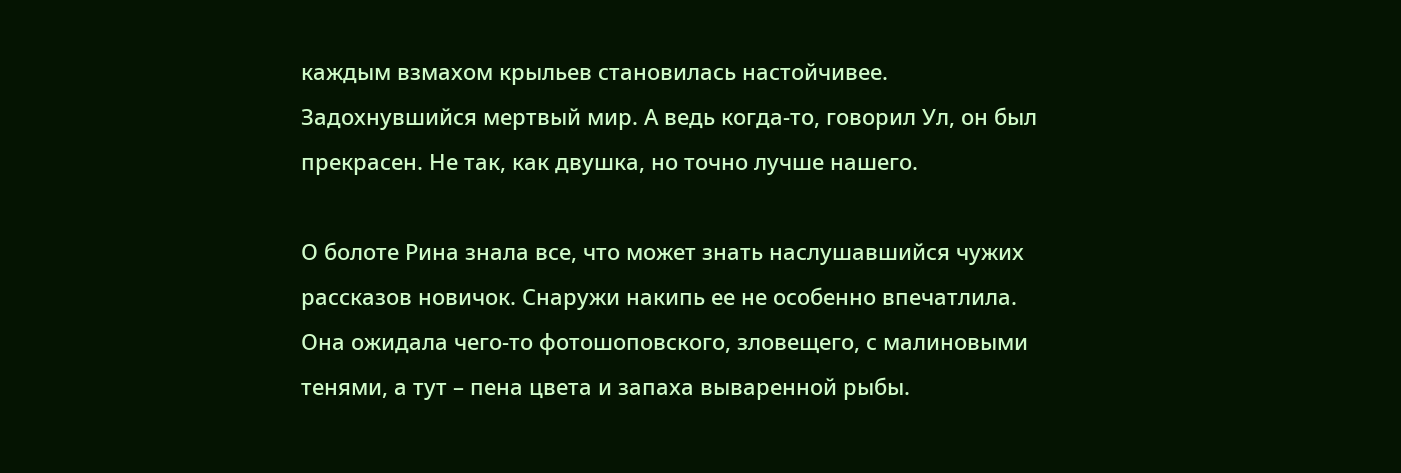каждым взмахом крыльев становилась настойчивее. Задохнувшийся мертвый мир. А ведь когда-то, говорил Ул, он был прекрасен. Не так, как двушка, но точно лучше нашего.

О болоте Рина знала все, что может знать наслушавшийся чужих рассказов новичок. Снаружи накипь ее не особенно впечатлила. Она ожидала чего-то фотошоповского, зловещего, с малиновыми тенями, а тут – пена цвета и запаха вываренной рыбы.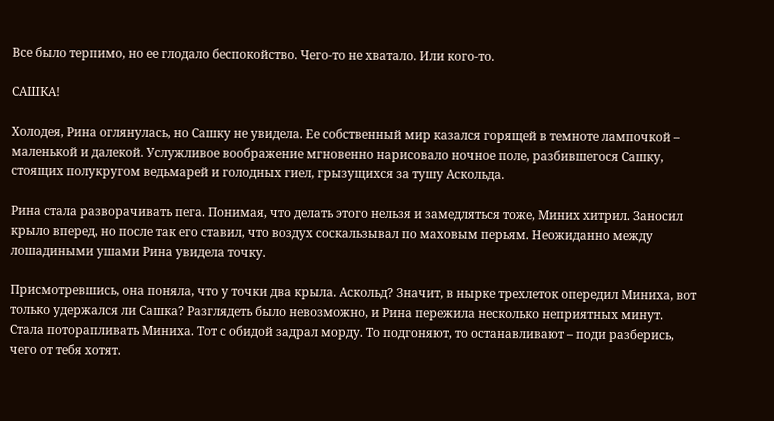Все было терпимо, но ее глодало беспокойство. Чего-то не хватало. Или кого-то.

САШКА!

Холодея, Рина оглянулась, но Сашку не увидела. Ее собственный мир казался горящей в темноте лампочкой – маленькой и далекой. Услужливое воображение мгновенно нарисовало ночное поле, разбившегося Сашку, стоящих полукругом ведьмарей и голодных гиел, грызущихся за тушу Аскольда.

Рина стала разворачивать пега. Понимая, что делать этого нельзя и замедляться тоже, Миних хитрил. Заносил крыло вперед, но после так его ставил, что воздух соскальзывал по маховым перьям. Неожиданно между лошадиными ушами Рина увидела точку.

Присмотревшись, она поняла, что у точки два крыла. Аскольд? Значит, в нырке трехлеток опередил Миниха, вот только удержался ли Сашка? Разглядеть было невозможно, и Рина пережила несколько неприятных минут. Стала поторапливать Миниха. Тот с обидой задрал морду. То подгоняют, то останавливают – поди разберись, чего от тебя хотят.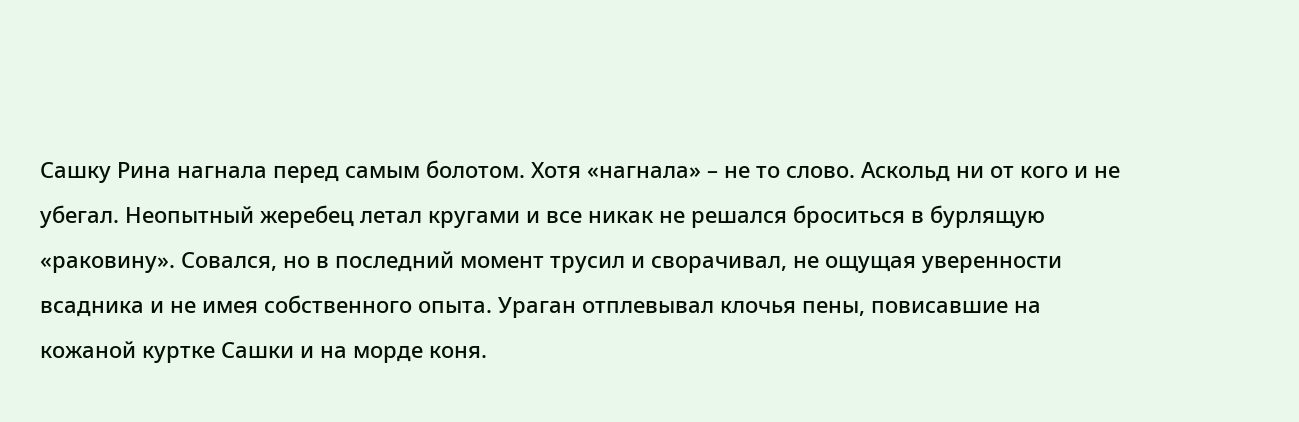Сашку Рина нагнала перед самым болотом. Хотя «нагнала» – не то слово. Аскольд ни от кого и не убегал. Неопытный жеребец летал кругами и все никак не решался броситься в бурлящую «раковину». Совался, но в последний момент трусил и сворачивал, не ощущая уверенности всадника и не имея собственного опыта. Ураган отплевывал клочья пены, повисавшие на кожаной куртке Сашки и на морде коня.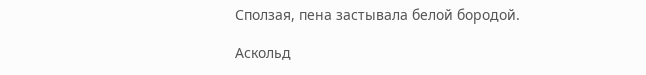Сползая, пена застывала белой бородой.

Аскольд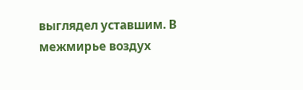выглядел уставшим. В межмирье воздух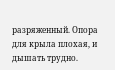разряженный. Опора для крыла плохая, и дышать трудно.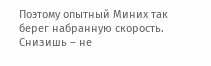Поэтому опытный Миних так берег набранную скорость. Снизишь – не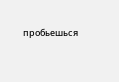пробьешься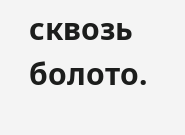сквозь болото.